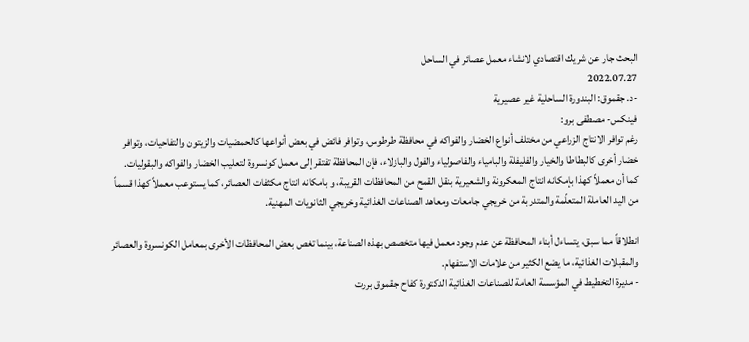البحث جار عن شريك اقتصادي لانشاء معمل عصائر في الساحل
2022.07.27
-د. جقموق: البندورة الساحلية غير عصيرية
فينكس- مصطفى برو:
رغم توافر الانتاج الزراعي من مختلف أنواع الخضار والفواكه في محافظة طرطوس، وتوافر فائض في بعض أنواعها كالحمضيات والزيتون والتفاحيات، وتوافر خضار أخرى كالبطاطا والخيار والفليفلة والبامياء والفاصولياء والفول والبازلاء، فإن المحافظة تفتقر إلى معمل كونسروة لتعليب الخضار والفواكه والبقوليات. كما أن معملاً كهذا بإمكانه انتاج المعكرونة والشعيرية بنقل القمح من المحافظات القريبة، و بامكانه انتاج مكثفات العصائر، كما يستوعب معملاً كهذا قسماً من اليد العاملة المتعلّمة والمتدربة من خريجي جامعات ومعاهد الصناعات الغذائية وخريجي الثانويات المهنية.

انطلاقاً مما سبق، يتساءل أبناء المحافظة عن عدم وجود معمل فيها متخصص بهذه الصناعة، بينما تغص بعض المحافظات الأخرى بمعامل الكونسروة والعصائر والمقبلات الغذائية، ما يضع الكثير من علامات الاستفهام.
- مديرة التخطيط في المؤسسة العامة للصناعات الغذائية الدكتورة كفاح جقموق بررت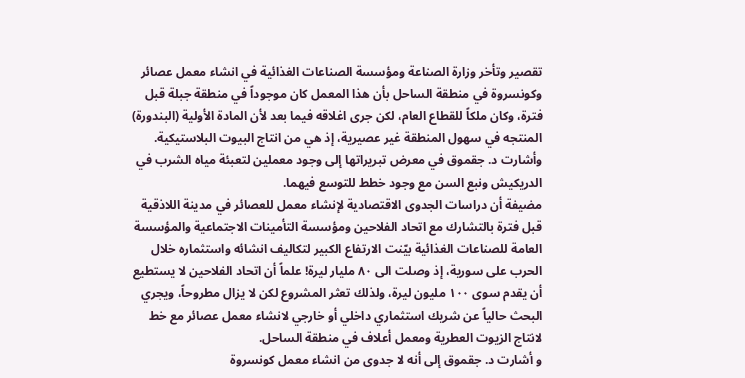تقصير وتأخر وزارة الصناعة ومؤسسة الصناعات الغذائية في انشاء معمل عصائر وكونسروة في منطقة الساحل بأن هذا المعمل كان موجوداً في منطقة جبلة قبل فترة، وكان ملكاً للقطاع العام، لكن جرى اغلاقه فيما بعد لأن المادة الأولية (البندورة) المنتجه في سهول المنطقة غير عصيرية، إذ هي من انتاج البيوت البلاستيكية.
وأشارت د. جقموق في معرض تبريراتها إلى وجود معملين لتعبئة مياه الشرب في الدريكيش ونبع السن مع وجود خطط للتوسع فيهما.
مضيفة أن دراسات الجدوى الاقتصادية لإنشاء معمل للعصائر في مدينة اللاذقية قبل فترة بالتشارك مع اتحاد الفلاحين ومؤسسة التأمينات الاجتماعية والمؤسسة العامة للصناعات الغذائية بيّنت الارتفاع الكبير لتكاليف انشائه واستثماره خلال الحرب على سورية، إذ وصلت الى ٨٠ مليار ليرة! علماً أن اتحاد الفلاحين لا يستطيع أن يقدم سوى ١٠٠ مليون ليرة، ولذلك تعثر المشروع لكن لا يزال مطروحاً، ويجري البحث حالياً عن شريك استثماري داخلي أو خارجي لانشاء معمل عصائر مع خط لانتاج الزيوت العطرية ومعمل أعلاف في منطقة الساحل.
و أشارت د. جقموق إلى أنه لا جدوى من انشاء معمل كونسروة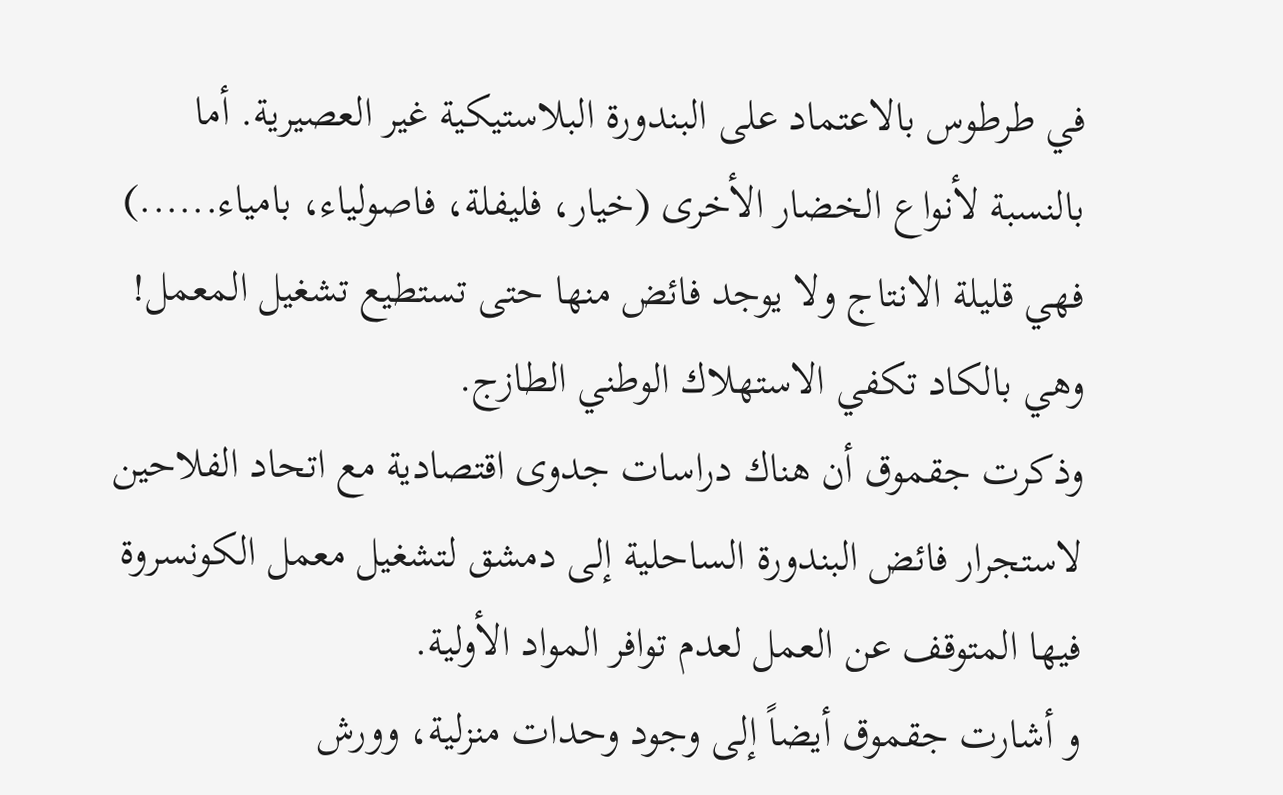في طرطوس بالاعتماد على البندورة البلاستيكية غير العصيرية. أما بالنسبة لأنواع الخضار الأخرى (خيار، فليفلة، فاصولياء، بامياء......) فهي قليلة الانتاج ولا يوجد فائض منها حتى تستطيع تشغيل المعمل! وهي بالكاد تكفي الاستهلاك الوطني الطازج.
وذكرت جقموق أن هناك دراسات جدوى اقتصادية مع اتحاد الفلاحين لاستجرار فائض البندورة الساحلية إلى دمشق لتشغيل معمل الكونسروة فيها المتوقف عن العمل لعدم توافر المواد الأولية.
و أشارت جقموق أيضاً إلى وجود وحدات منزلية، وورش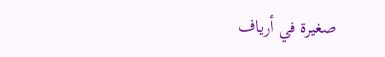صغيرة في أرياف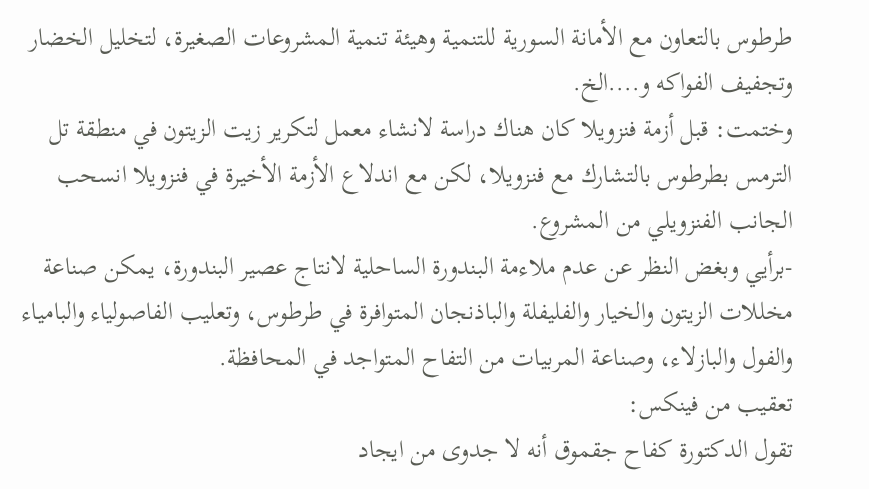طرطوس بالتعاون مع الأمانة السورية للتنمية وهيئة تنمية المشروعات الصغيرة، لتخليل الخضار وتجفيف الفواكه و....الخ.
وختمت: قبل أزمة فنزويلا كان هناك دراسة لانشاء معمل لتكرير زيت الزيتون في منطقة تل الترمس بطرطوس بالتشارك مع فنزويلا، لكن مع اندلاع الأزمة الأخيرة في فنزويلا انسحب الجانب الفنزويلي من المشروع.
-برأيي وبغض النظر عن عدم ملاءمة البندورة الساحلية لانتاج عصير البندورة، يمكن صناعة مخللات الزيتون والخيار والفليفلة والباذنجان المتوافرة في طرطوس، وتعليب الفاصولياء والبامياء والفول والبازلاء، وصناعة المربيات من التفاح المتواجد في المحافظة.
تعقيب من فينكس:
تقول الدكتورة كفاح جقموق أنه لا جدوى من ايجاد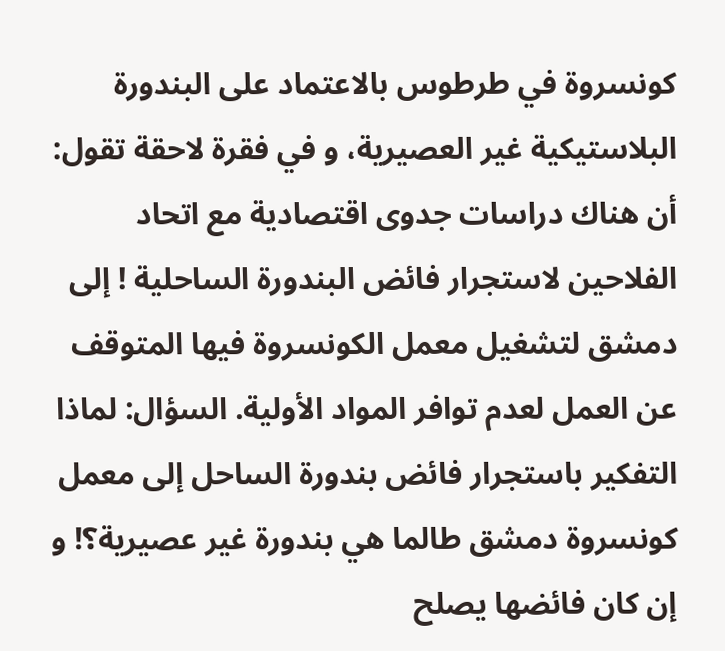كونسروة في طرطوس بالاعتماد على البندورة البلاستيكية غير العصيرية، و في فقرة لاحقة تقول: أن هناك دراسات جدوى اقتصادية مع اتحاد الفلاحين لاستجرار فائض البندورة الساحلية ! إلى دمشق لتشغيل معمل الكونسروة فيها المتوقف عن العمل لعدم توافر المواد الأولية. السؤال: لماذا التفكير باستجرار فائض بندورة الساحل إلى معمل كونسروة دمشق طالما هي بندورة غير عصيرية؟! و إن كان فائضها يصلح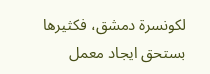لكونسرة دمشق، فكثيرها بستحق ايجاد معمل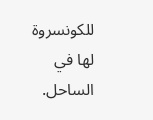للكونسروة لها في الساحل.